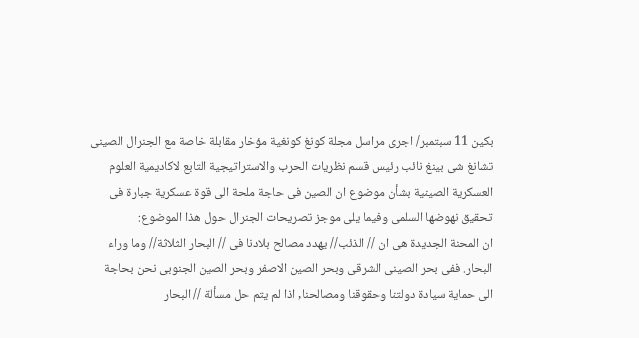بكين 11 سبتمبر/ اجرى مراسل مجلة كونغ كونغية مؤخار مقابلة خاصة مع الجنرال الصينى تشانغ شى بينغ نائب رئيس قسم نظريات الحرب والاستراتيجية التابع لاكاديمية العلوم العسكرية الصينية بشأن موضوع ان الصين فى حاجة ملحة الى قوة عسكرية جبارة فى تحقيق نهوضها السلمى وفيما يلى موجز تصريحات الجنرال حول هذا الموضوع:
ان المحنة الجديدة هى ان // الذئب// يهدد مصالح بلادنا فى // البحار الثلاثة// وما وراء البحار. ففى بحر الصينى الشرقى وبحر الصين الاصفر وبحر الصين الجنوبى نحن بحاجة الى حماية سيادة دولتنا وحقوقنا ومصالحنا, اذا لم يتم حل مسألة // البحار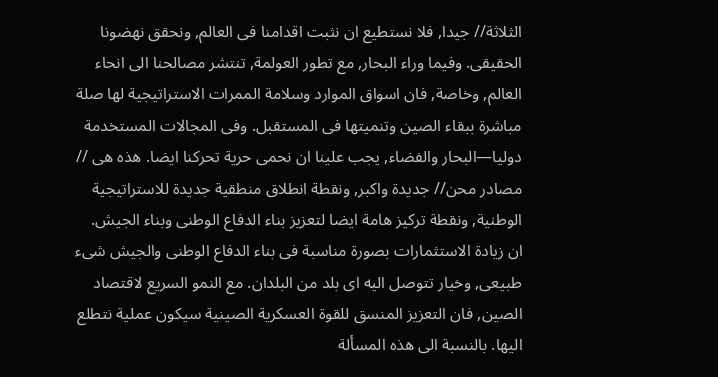الثلاثة// جيدا, فلا نستطيع ان نثبت اقدامنا فى العالم, ونحقق نهضونا الحقيقى. وفيما وراء البحار, مع تطور العولمة, تنتشر مصالحنا الى انحاء العالم, وخاصة, فان اسواق الموارد وسلامة الممرات الاستراتيجية لها صلة مباشرة ببقاء الصين وتنميتها فى المستقبل. وفى المجالات المستخدمة دوليا—البحار والفضاء, يجب علينا ان نحمى حرية تحركنا ايضا. هذه هى // مصادر محن// جديدة واكبر, ونقطة انطلاق منطقية جديدة للاستراتيجية الوطنية, ونقطة تركيز هامة ايضا لتعزيز بناء الدفاع الوطنى وبناء الجيش.
ان زيادة الاستثمارات بصورة مناسبة فى بناء الدفاع الوطنى والجيش شىء طبيعى, وخيار تتوصل اليه اى بلد من البلدان. مع النمو السريع لاقتصاد الصين, فان التعزيز المنسق للقوة العسكرية الصينية سيكون عملية نتطلع اليها. بالنسبة الى هذه المسألة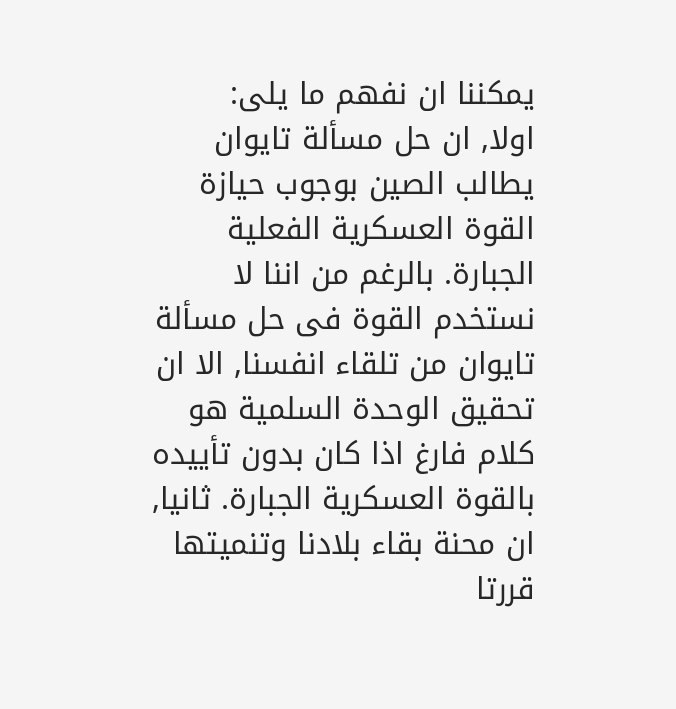يمكننا ان نفهم ما يلى:
اولا, ان حل مسألة تايوان يطالب الصين بوجوب حيازة القوة العسكرية الفعلية الجبارة. بالرغم من اننا لا نستخدم القوة فى حل مسألة تايوان من تلقاء انفسنا, الا ان تحقيق الوحدة السلمية هو كلام فارغ اذا كان بدون تأييده بالقوة العسكرية الجبارة. ثانيا, ان محنة بقاء بلادنا وتنميتها قررتا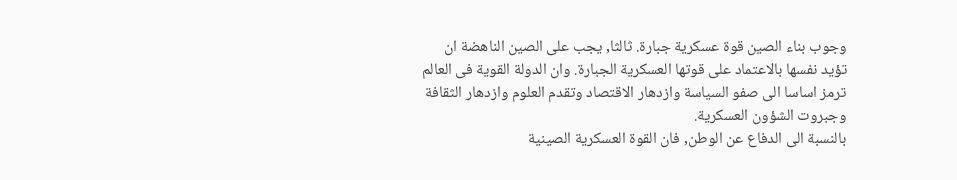وجوب بناء الصين قوة عسكرية جبارة. ثالثا, يجب على الصين الناهضة ان تؤيد نفسها بالاعتماد على قوتها العسكرية الجبارة. وان الدولة القوية فى العالم ترمز اساسا الى صفو السياسة وازدهار الاقتصاد وتقدم العلوم وازدهار الثقافة وجبروت الشؤون العسكرية.
بالنسبة الى الدفاع عن الوطن, فان القوة العسكرية الصينية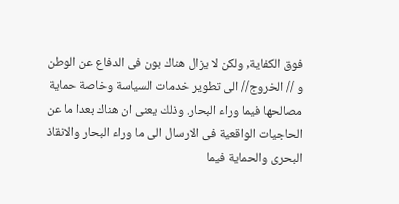فوق الكفاية, ولكن لا يزال هناك بون فى الدفاع عن الوطن و // الخروج// الى تطوير خدمات السياسة وخاصة حماية مصالحها فيما وراء البحار. وذلك يعنى ان هناك بعدا ما عن الحاجيات الواقعية فى الارسال الى ما وراء البحار والانقاذ البحرى والحماية فيما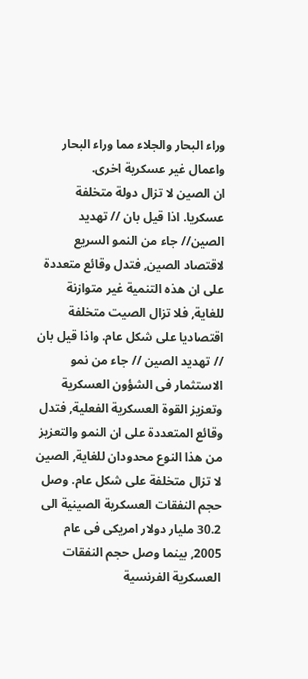وراء البحار والجلاء مما وراء البحار واعمال غير عسكرية اخرى.
ان الصين لا تزال دولة متخلفة عسكريا. اذا قيل بان // تهديد الصين// جاء من النمو السريع لاقتصاد الصين, فتدل وقائع متعددة على ان هذه التنمية غير متوازنة للغاية, فلا تزال الصيت متخلفة اقتصاديا على شكل عام. واذا قيل بان // تهديد الصين // جاء من نمو الاستثمار فى الشؤون العسكرية وتعزيز القوة العسكرية الفعلية, فتدل وقائع المتعددة على ان النمو والتعزيز من هذا النوع محدودان للغاية, الصين لا تزال متخلفة على شكل عام. وصل حجم النفقات العسكرية الصينية الى 30.2 مليار دولار امريكى فى عام 2005, بينما وصل حجم النفقات العسكرية الفرنسية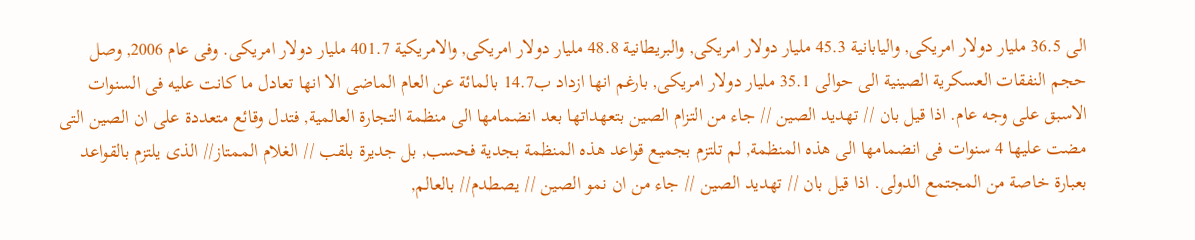الى 36.5 مليار دولار امريكى, واليابانية 45.3 مليار دولار امريكى, والبريطانية 48.8 مليار دولار امريكى, والامريكية 401.7 مليار دولار امريكى. وفى عام 2006, وصل حجم النفقات العسكرية الصينية الى حوالى 35.1 مليار دولار امريكى, بارغم انها ازداد ب14.7 بالمائة عن العام الماضى الا انها تعادل ما كانت عليه فى السنوات الاسبق على وجه عام. اذا قيل بان // تهديد الصين // جاء من التزام الصين بتعهداتها بعد انضمامها الى منظمة التجارة العالمية, فتدل وقائع متعددة على ان الصين التى مضت عليها 4 سنوات فى انضمامها الى هذه المنظمة, لم تلتزم بجميع قواعد هذه المنظمة بجدية فحسب, بل جديرة بلقب // الغلام الممتاز// الذى يلتزم بالقواعد بعبارة خاصة من المجتمع الدولى. اذا قيل بان // تهديد الصين // جاء من ان نمو الصين // يصطدم// بالعالم,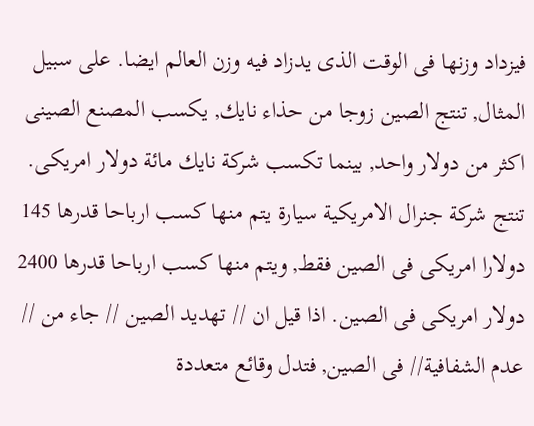فيزداد وزنها فى الوقت الذى يدزاد فيه وزن العالم ايضا. على سبيل المثال, تنتج الصين زوجا من حذاء نايك, يكسب المصنع الصينى اكثر من دولار واحد, بينما تكسب شركة نايك مائة دولار امريكى. تنتج شركة جنرال الامريكية سيارة يتم منها كسب ارباحا قدرها 145 دولارا امريكى فى الصين فقط, ويتم منها كسب ارباحا قدرها 2400 دولار امريكى فى الصين. اذا قيل ان // تهديد الصين // جاء من // عدم الشفافية// فى الصين, فتدل وقائع متعددة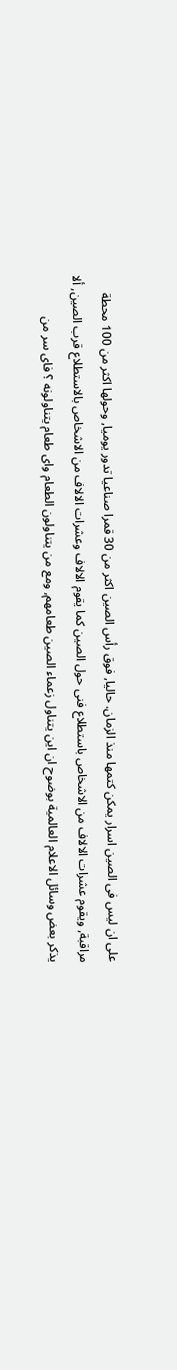على ان ليس فى الصين اسرار يمكن كتمها منذ الزمان. حاليا, فوق رأس الصين اكثر من 30 قمرا صناعيا تدور يوميا, وحولها اكثر من 100 محطة مراقبة, ويقوم عشرات الالاف من الاشخاص باستطلاع فنى حول الصين كما يقوم الالاف وعشرات الالاف من الاشخاص بالاستطلاع قرب الصين, ألا يذكر بعض وسائل الاعلام العالمية بوضوح ان اين يتناول زعماء الصين طعامهم, ومع من يتناولون الطعام واى طعام يتناولونه ؟ فاى سر من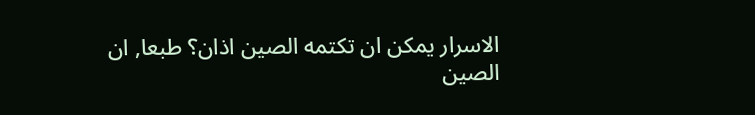الاسرار يمكن ان تكتمه الصين اذان؟ طبعا, ان الصين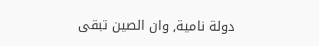دولة نامية, وان الصين تبقى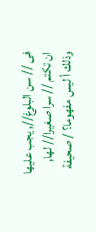فى // سن البلوغ//, يجب عليها ان تكتم // سرا صغيرا// لها, وذلك أ ليس مفهوما؟ / صحيفة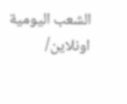الشعب اليومية اونلاين/